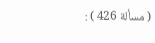( مسألة 426 ) :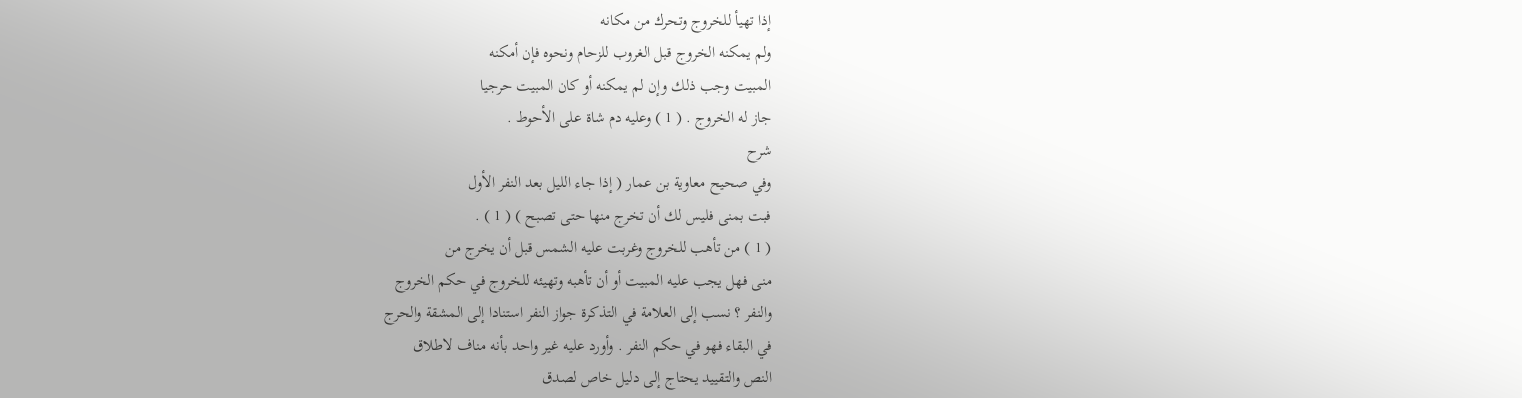إذا تهيأ للخروج وتحرك من مكانه
ولم يمكنه الخروج قبل الغروب للزحام ونحوه فإن أمكنه
المبيت وجب ذلك وإن لم يمكنه أو كان المبيت حرجيا
جاز له الخروج . ( 1 ) وعليه دم شاة على الأحوط .
شرح
وفي صحيح معاوية بن عمار ( إذا جاء الليل بعد النفر الأول
فبت بمنى فليس لك أن تخرج منها حتى تصبح ) ( 1 ) .
( 1 ) من تأهب للخروج وغربت عليه الشمس قبل أن يخرج من
منى فهل يجب عليه المبيت أو أن تأهبه وتهيئه للخروج في حكم الخروج
والنفر ؟ نسب إلى العلامة في التذكرة جواز النفر استنادا إلى المشقة والحرج
في البقاء فهو في حكم النفر . وأورد عليه غير واحد بأنه مناف لاطلاق
النص والتقييد يحتاج إلى دليل خاص لصدق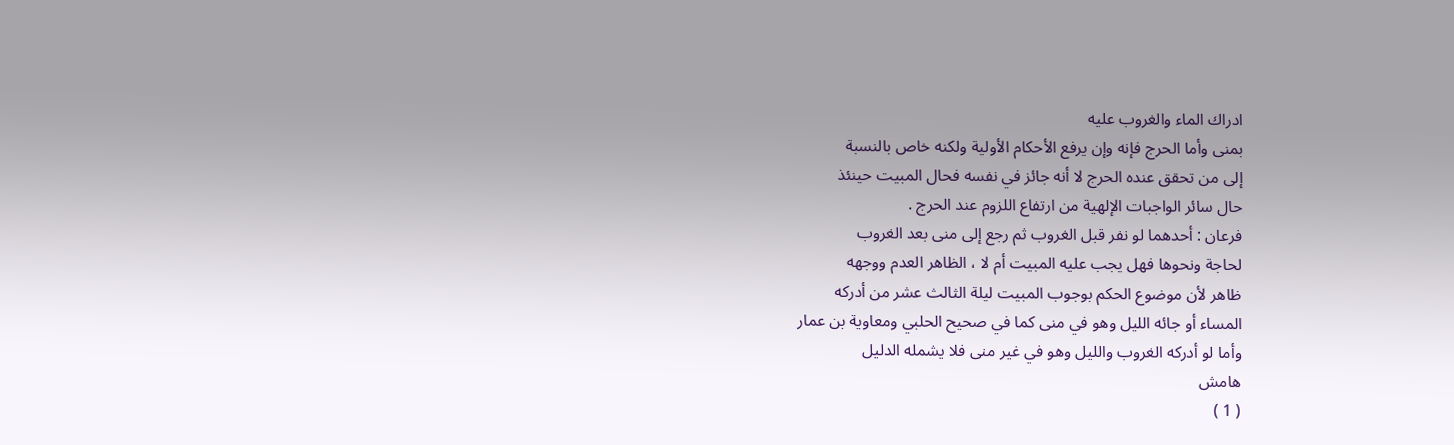ادراك الماء والغروب عليه
بمنى وأما الحرج فإنه وإن يرفع الأحكام الأولية ولكنه خاص بالنسبة
إلى من تحقق عنده الحرج لا أنه جائز في نفسه فحال المبيت حينئذ
حال سائر الواجبات الإلهية من ارتفاع اللزوم عند الحرج .
فرعان : أحدهما لو نفر قبل الغروب ثم رجع إلى منى بعد الغروب
لحاجة ونحوها فهل يجب عليه المبيت أم لا ، الظاهر العدم ووجهه
ظاهر لأن موضوع الحكم بوجوب المبيت ليلة الثالث عشر من أدركه
المساء أو جائه الليل وهو في منى كما في صحيح الحلبي ومعاوية بن عمار
وأما لو أدركه الغروب والليل وهو في غير منى فلا يشمله الدليل
هامش
( 1 )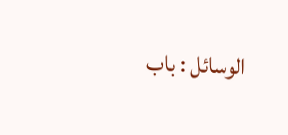الوسائل : باب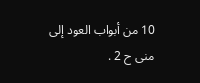10 من أبواب العود إلى منى ح 2 .